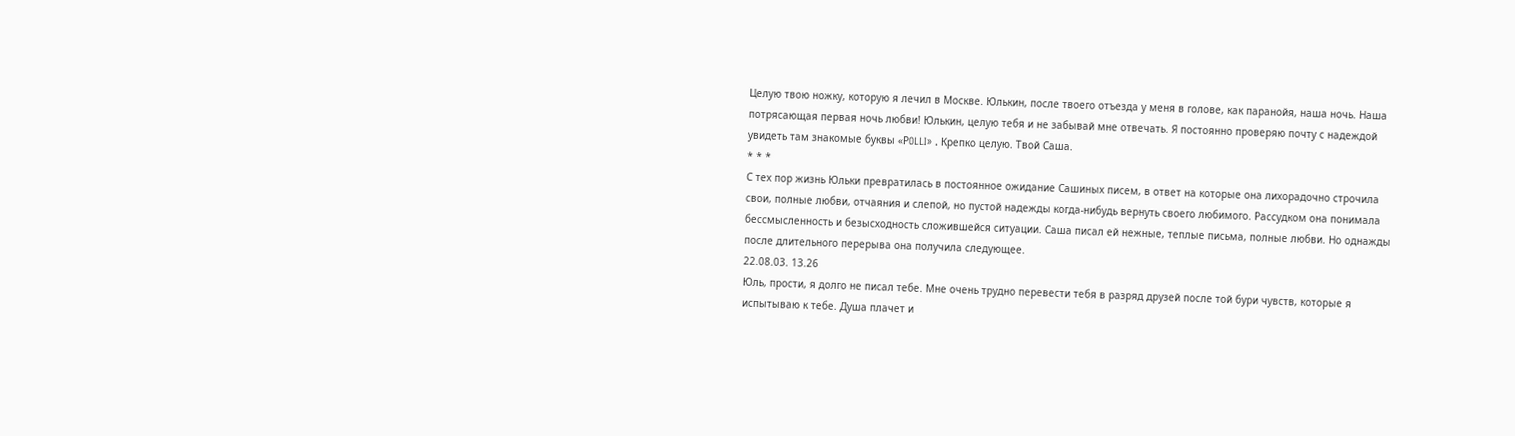Целую твою ножку, которую я лечил в Москве. Юлькин, после твоего отъезда у меня в голове, как паранойя, наша ночь. Наша потрясающая первая ночь любви! Юлькин, целую тебя и не забывай мне отвечать. Я постоянно проверяю почту с надеждой увидеть там знакомые буквы «РOLLI» . Крепко целую. Твой Саша.
* * *
С тех пор жизнь Юльки превратилась в постоянное ожидание Сашиных писем, в ответ на которые она лихорадочно строчила свои, полные любви, отчаяния и слепой, но пустой надежды когда-нибудь вернуть своего любимого. Рассудком она понимала бессмысленность и безысходность сложившейся ситуации. Саша писал ей нежные, теплые письма, полные любви. Но однажды после длительного перерыва она получила следующее.
22.08.03. 13.26
Юль, прости, я долго не писал тебе. Мне очень трудно перевести тебя в разряд друзей после той бури чувств, которые я испытываю к тебе. Душа плачет и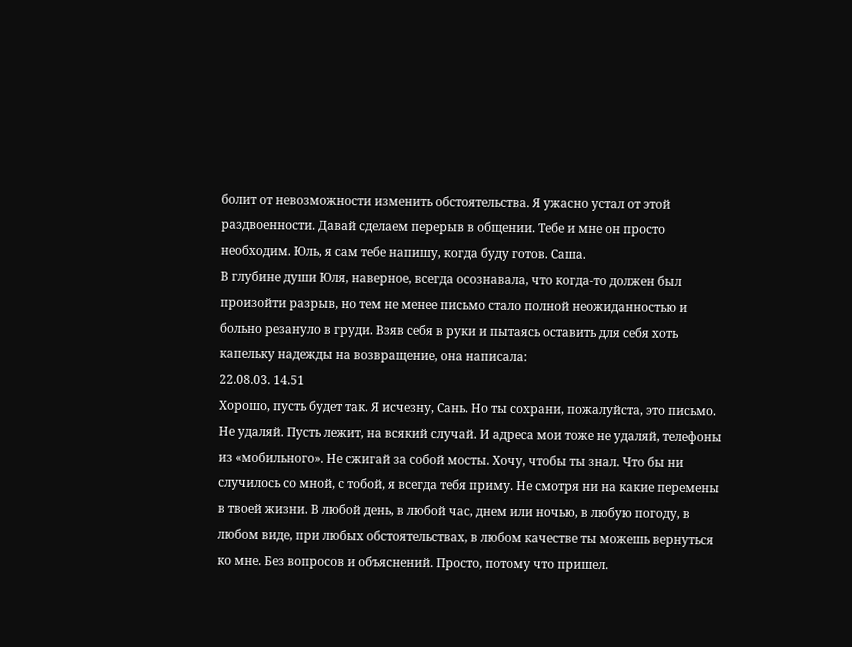болит от невозможности изменить обстоятельства. Я ужасно устал от этой раздвоенности. Давай сделаем перерыв в общении. Тебе и мне он просто необходим. Юль, я сам тебе напишу, когда буду готов. Саша.
В глубине души Юля, наверное, всегда осознавала, что когда-то должен был произойти разрыв, но тем не менее письмо стало полной неожиданностью и больно резануло в груди. Взяв себя в руки и пытаясь оставить для себя хоть капельку надежды на возвращение, она написала:
22.08.03. 14.51
Хорошо, пусть будет так. Я исчезну, Сань. Но ты сохрани, пожалуйста, это письмо. Не удаляй. Пусть лежит, на всякий случай. И адреса мои тоже не удаляй, телефоны из «мобильного». Не сжигай за собой мосты. Хочу, чтобы ты знал. Что бы ни случилось со мной, с тобой, я всегда тебя приму. Не смотря ни на какие перемены в твоей жизни. В любой день, в любой час, днем или ночью, в любую погоду, в любом виде, при любых обстоятельствах, в любом качестве ты можешь вернуться ко мне. Без вопросов и объяснений. Просто, потому что пришел.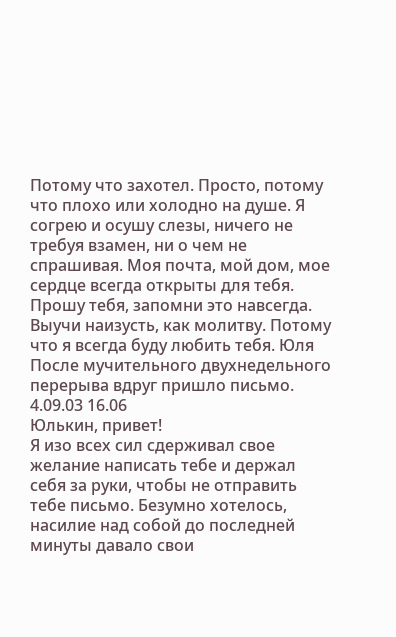Потому что захотел. Просто, потому что плохо или холодно на душе. Я согрею и осушу слезы, ничего не требуя взамен, ни о чем не спрашивая. Моя почта, мой дом, мое сердце всегда открыты для тебя.
Прошу тебя, запомни это навсегда. Выучи наизусть, как молитву. Потому что я всегда буду любить тебя. Юля
После мучительного двухнедельного перерыва вдруг пришло письмо.
4.09.03 16.06
Юлькин, привет!
Я изо всех сил сдерживал свое желание написать тебе и держал себя за руки, чтобы не отправить тебе письмо. Безумно хотелось, насилие над собой до последней минуты давало свои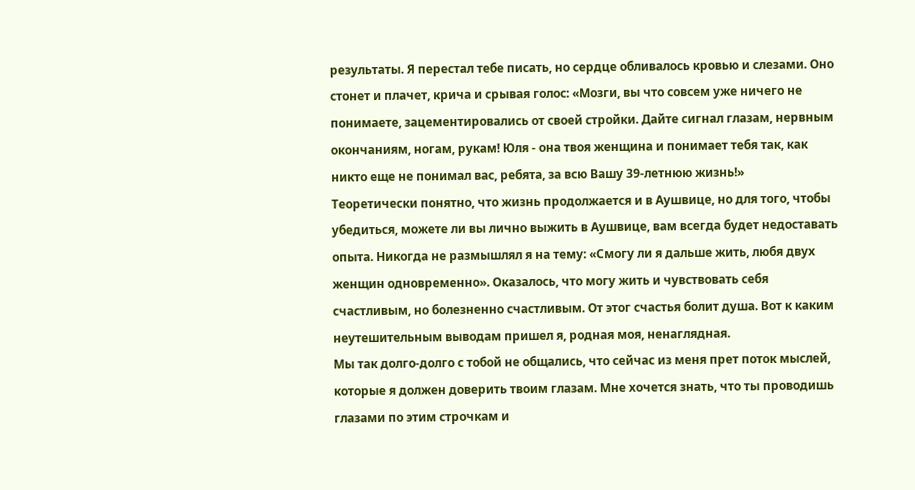результаты. Я перестал тебе писать, но сердце обливалось кровью и слезами. Оно стонет и плачет, крича и срывая голос: «Мозги, вы что совсем уже ничего не понимаете, зацементировались от своей стройки. Дайте сигнал глазам, нервным окончаниям, ногам, рукам! Юля - она твоя женщина и понимает тебя так, как никто еще не понимал вас, ребята, за всю Вашу 39-летнюю жизнь!»
Теоретически понятно, что жизнь продолжается и в Аушвице, но для того, чтобы убедиться, можете ли вы лично выжить в Аушвице, вам всегда будет недоставать опыта. Никогда не размышлял я на тему: «Смогу ли я дальше жить, любя двух женщин одновременно». Оказалось, что могу жить и чувствовать себя счастливым, но болезненно счастливым. От этог счастья болит душа. Вот к каким неутешительным выводам пришел я, родная моя, ненаглядная.
Мы так долго-долго с тобой не общались, что сейчас из меня прет поток мыслей, которые я должен доверить твоим глазам. Мне хочется знать, что ты проводишь глазами по этим строчкам и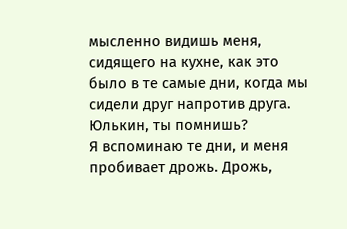мысленно видишь меня, сидящего на кухне, как это было в те самые дни, когда мы сидели друг напротив друга. Юлькин, ты помнишь?
Я вспоминаю те дни, и меня пробивает дрожь. Дрожь,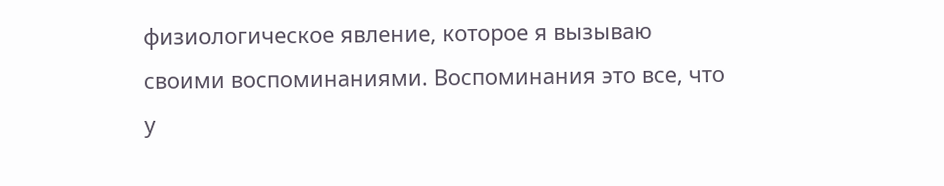физиологическое явление, которое я вызываю своими воспоминаниями. Воспоминания это все, что у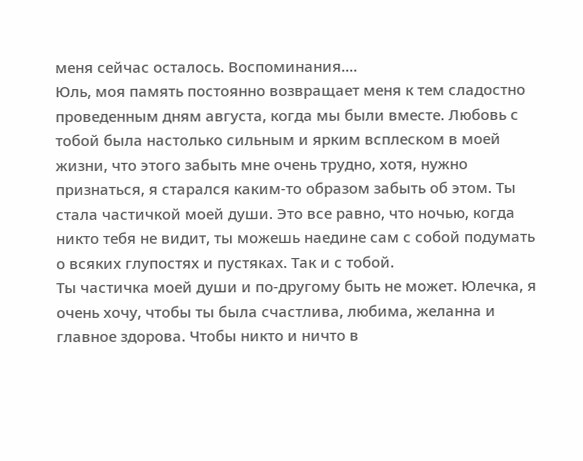меня сейчас осталось. Воспоминания....
Юль, моя память постоянно возвращает меня к тем сладостно проведенным дням августа, когда мы были вместе. Любовь с тобой была настолько сильным и ярким всплеском в моей жизни, что этого забыть мне очень трудно, хотя, нужно признаться, я старался каким-то образом забыть об этом. Ты стала частичкой моей души. Это все равно, что ночью, когда никто тебя не видит, ты можешь наедине сам с собой подумать о всяких глупостях и пустяках. Так и с тобой.
Ты частичка моей души и по-другому быть не может. Юлечка, я очень хочу, чтобы ты была счастлива, любима, желанна и главное здорова. Чтобы никто и ничто в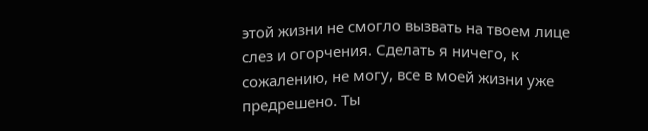этой жизни не смогло вызвать на твоем лице слез и огорчения. Сделать я ничего, к сожалению, не могу, все в моей жизни уже предрешено. Ты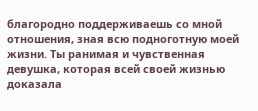благородно поддерживаешь со мной отношения, зная всю подноготную моей жизни. Ты ранимая и чувственная девушка, которая всей своей жизнью доказала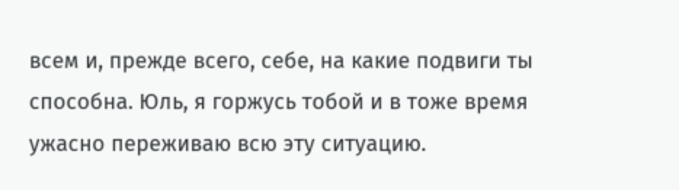всем и, прежде всего, себе, на какие подвиги ты способна. Юль, я горжусь тобой и в тоже время ужасно переживаю всю эту ситуацию.